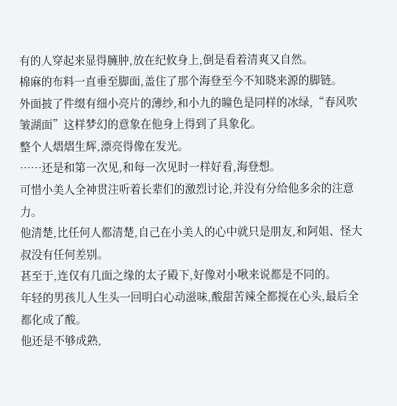有的人穿起来显得臃肿,放在纪攸身上,倒是看着清爽又自然。
棉麻的布料一直垂至脚面,盖住了那个海登至今不知晓来源的脚链。
外面披了件缀有细小亮片的薄纱,和小九的瞳色是同样的冰绿,“春风吹皱湖面”这样梦幻的意象在他身上得到了具象化。
整个人熠熠生辉,漂亮得像在发光。
……还是和第一次见,和每一次见时一样好看,海登想。
可惜小美人全神贯注听着长辈们的激烈讨论,并没有分给他多余的注意力。
他清楚,比任何人都清楚,自己在小美人的心中就只是朋友,和阿姐、怪大叔没有任何差别。
甚至于,连仅有几面之缘的太子殿下,好像对小啾来说都是不同的。
年轻的男孩儿人生头一回明白心动滋味,酸甜苦辣全都搅在心头,最后全都化成了酸。
他还是不够成熟,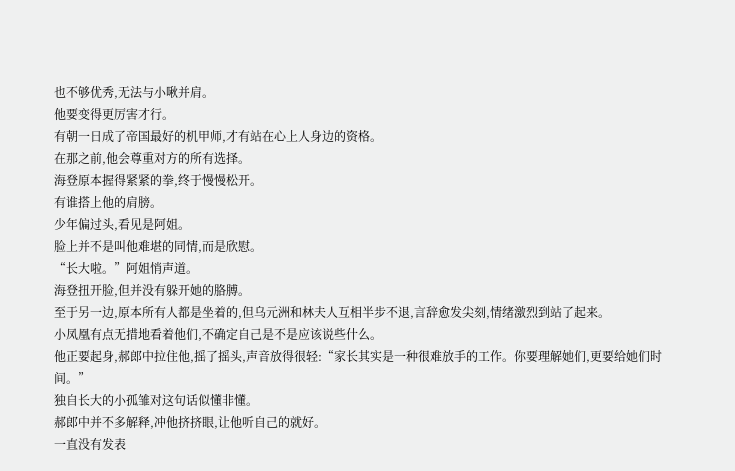也不够优秀,无法与小啾并肩。
他要变得更厉害才行。
有朝一日成了帝国最好的机甲师,才有站在心上人身边的资格。
在那之前,他会尊重对方的所有选择。
海登原本握得紧紧的拳,终于慢慢松开。
有谁搭上他的肩膀。
少年偏过头,看见是阿姐。
脸上并不是叫他难堪的同情,而是欣慰。
“长大啦。”阿姐悄声道。
海登扭开脸,但并没有躲开她的胳膊。
至于另一边,原本所有人都是坐着的,但乌元洲和林夫人互相半步不退,言辞愈发尖刻,情绪激烈到站了起来。
小凤凰有点无措地看着他们,不确定自己是不是应该说些什么。
他正要起身,郝郎中拉住他,摇了摇头,声音放得很轻:“家长其实是一种很难放手的工作。你要理解她们,更要给她们时间。”
独自长大的小孤雏对这句话似懂非懂。
郝郎中并不多解释,冲他挤挤眼,让他听自己的就好。
一直没有发表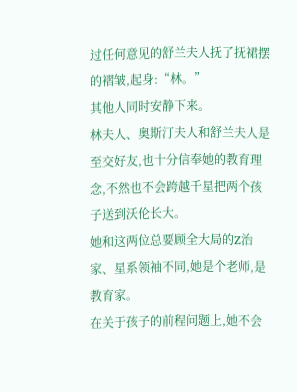过任何意见的舒兰夫人抚了抚裙摆的褶皱,起身:“林。”
其他人同时安静下来。
林夫人、奥斯汀夫人和舒兰夫人是至交好友,也十分信奉她的教育理念,不然也不会跨越千星把两个孩子送到沃伦长大。
她和这两位总要顾全大局的Z治家、星系领袖不同,她是个老师,是教育家。
在关于孩子的前程问题上,她不会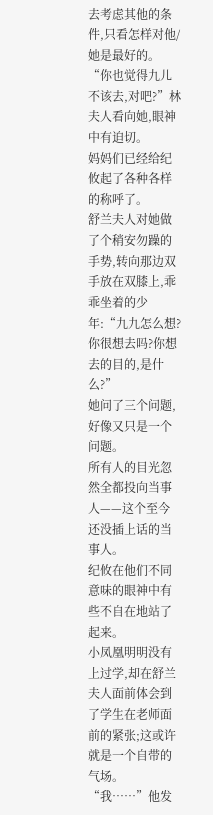去考虑其他的条件,只看怎样对他/她是最好的。
“你也觉得九儿不该去,对吧?”林夫人看向她,眼神中有迫切。
妈妈们已经给纪攸起了各种各样的称呼了。
舒兰夫人对她做了个稍安勿躁的手势,转向那边双手放在双膝上,乖乖坐着的少年:“九九怎么想?你很想去吗?你想去的目的,是什么?”
她问了三个问题,好像又只是一个问题。
所有人的目光忽然全都投向当事人——这个至今还没插上话的当事人。
纪攸在他们不同意味的眼神中有些不自在地站了起来。
小凤凰明明没有上过学,却在舒兰夫人面前体会到了学生在老师面前的紧张;这或许就是一个自带的气场。
“我……”他发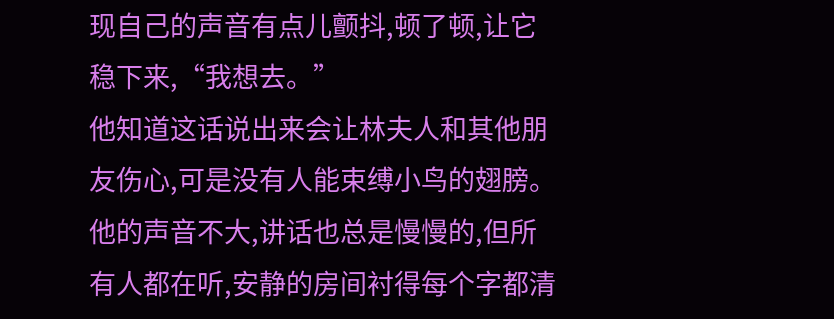现自己的声音有点儿颤抖,顿了顿,让它稳下来,“我想去。”
他知道这话说出来会让林夫人和其他朋友伤心,可是没有人能束缚小鸟的翅膀。
他的声音不大,讲话也总是慢慢的,但所有人都在听,安静的房间衬得每个字都清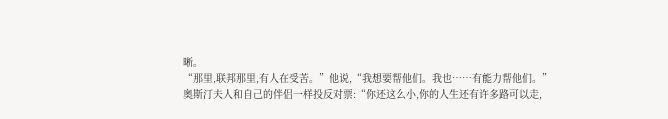晰。
“那里,联邦那里,有人在受苦。”他说,“我想要帮他们。我也……有能力帮他们。”
奥斯汀夫人和自己的伴侣一样投反对票:“你还这么小,你的人生还有许多路可以走,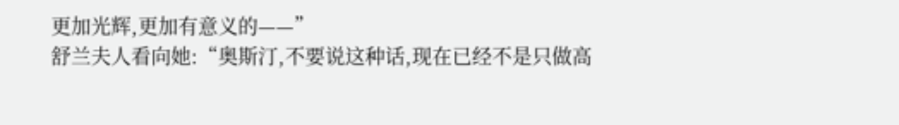更加光辉,更加有意义的——”
舒兰夫人看向她:“奥斯汀,不要说这种话,现在已经不是只做高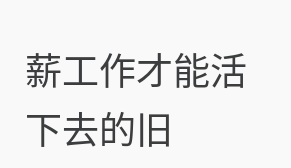薪工作才能活下去的旧